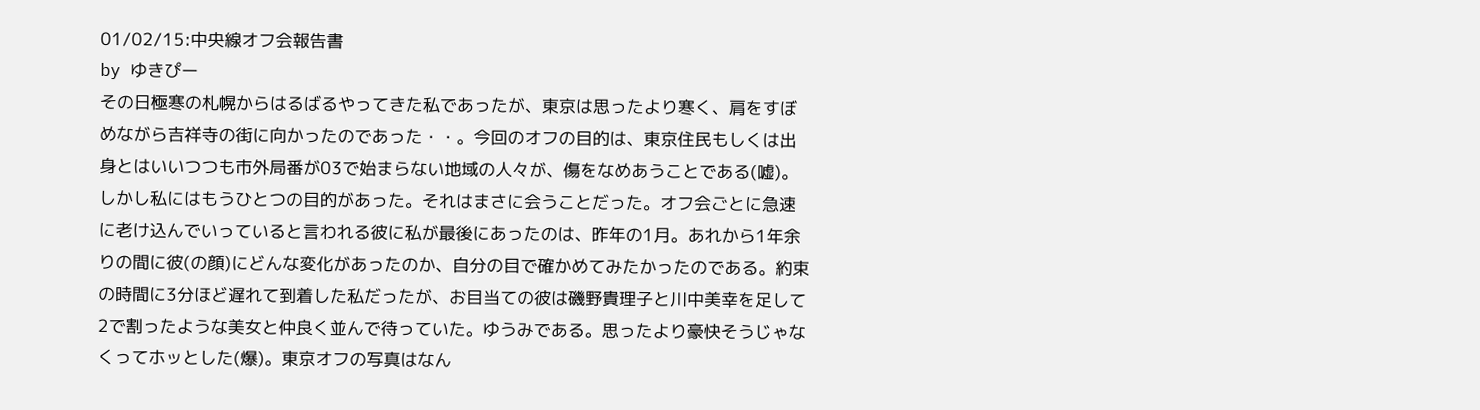01/02/15:中央線オフ会報告書
by ゆきぴー
その日極寒の札幌からはるばるやってきた私であったが、東京は思ったより寒く、肩をすぼめながら吉祥寺の街に向かったのであった・・。今回のオフの目的は、東京住民もしくは出身とはいいつつも市外局番が03で始まらない地域の人々が、傷をなめあうことである(嘘)。
しかし私にはもうひとつの目的があった。それはまさに会うことだった。オフ会ごとに急速に老け込んでいっていると言われる彼に私が最後にあったのは、昨年の1月。あれから1年余りの間に彼(の顔)にどんな変化があったのか、自分の目で確かめてみたかったのである。約束の時間に3分ほど遅れて到着した私だったが、お目当ての彼は磯野貴理子と川中美幸を足して2で割ったような美女と仲良く並んで待っていた。ゆうみである。思ったより豪快そうじゃなくってホッとした(爆)。東京オフの写真はなん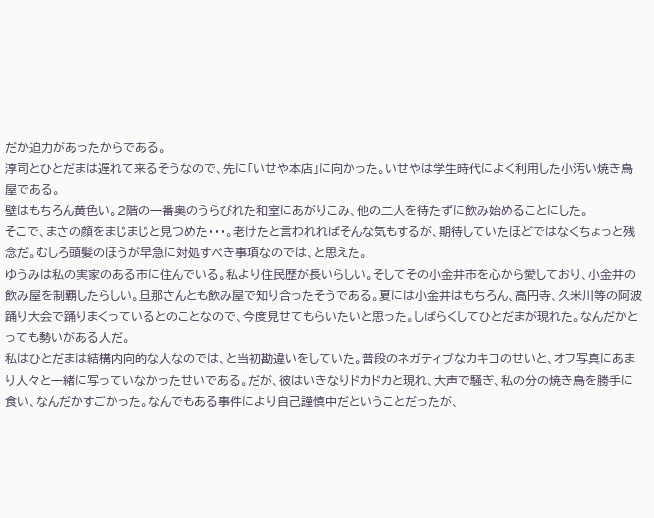だか迫力があったからである。
淳司とひとだまは遅れて来るそうなので、先に「いせや本店」に向かった。いせやは学生時代によく利用した小汚い焼き鳥屋である。
壁はもちろん黄色い。2階の一番奥のうらびれた和室にあがりこみ、他の二人を待たずに飲み始めることにした。
そこで、まさの顔をまじまじと見つめた・・・。老けたと言われればそんな気もするが、期待していたほどではなくちょっと残念だ。むしろ頭髪のほうが早急に対処すべき事項なのでは、と思えた。
ゆうみは私の実家のある市に住んでいる。私より住民歴が長いらしい。そしてその小金井市を心から愛しており、小金井の飲み屋を制覇したらしい。旦那さんとも飲み屋で知り合ったそうである。夏には小金井はもちろん、高円寺、久米川等の阿波踊り大会で踊りまくっているとのことなので、今度見せてもらいたいと思った。しばらくしてひとだまが現れた。なんだかとっても勢いがある人だ。
私はひとだまは結構内向的な人なのでは、と当初勘違いをしていた。普段のネガティブなカキコのせいと、オフ写真にあまり人々と一緒に写っていなかったせいである。だが、彼はいきなりドカドカと現れ、大声で騒ぎ、私の分の焼き鳥を勝手に食い、なんだかすごかった。なんでもある事件により自己謹慎中だということだったが、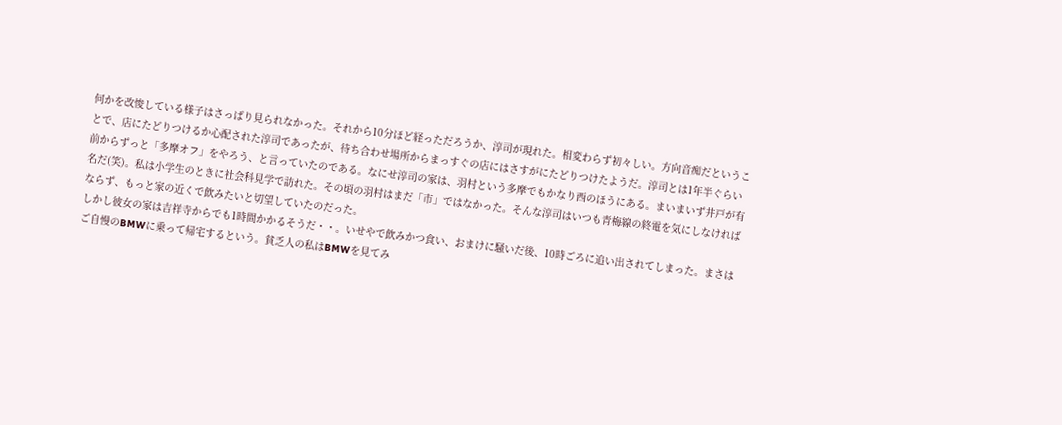何かを改悛している様子はさっぱり見られなかった。それから10分ほど経っただろうか、淳司が現れた。相変わらず初々しい。方向音痴だということで、店にたどりつけるか心配された淳司であったが、待ち合わせ場所からまっすぐの店にはさすがにたどりつけたようだ。淳司とは1年半ぐらい前からずっと「多摩オフ」をやろう、と言っていたのである。なにせ淳司の家は、羽村という多摩でもかなり西のほうにある。まいまいず井戸が有名だ(笑)。私は小学生のときに社会科見学で訪れた。その頃の羽村はまだ「市」ではなかった。そんな淳司はいつも青梅線の終電を気にしなければならず、もっと家の近くで飲みたいと切望していたのだった。
しかし彼女の家は吉祥寺からでも1時間かかるそうだ・・。いせやで飲みかつ食い、おまけに騒いだ後、10時ごろに追い出されてしまった。まさはご自慢のBMWに乗って帰宅するという。貧乏人の私はBMWを見てみ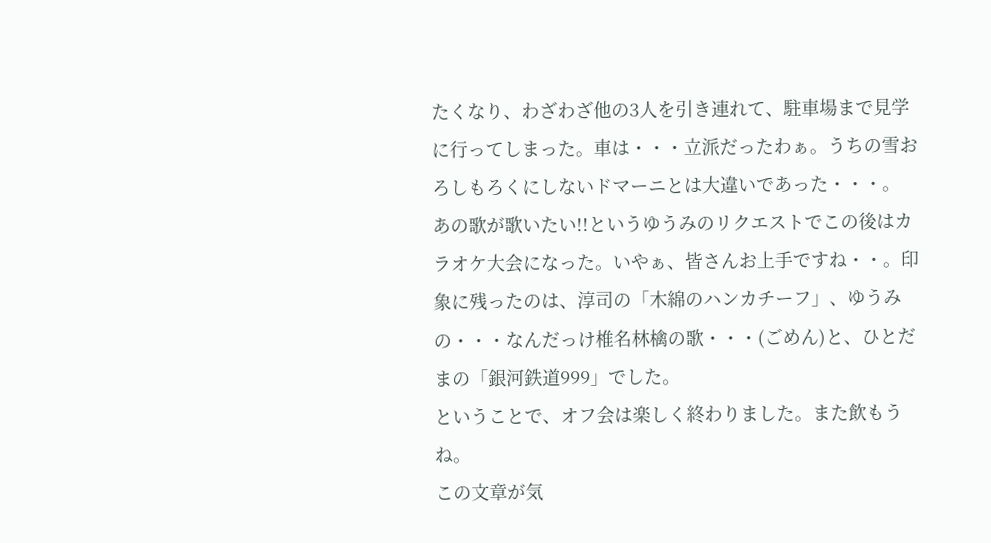たくなり、わざわざ他の3人を引き連れて、駐車場まで見学に行ってしまった。車は・・・立派だったわぁ。うちの雪おろしもろくにしないドマーニとは大違いであった・・・。
あの歌が歌いたい!!というゆうみのリクエストでこの後はカラオケ大会になった。いやぁ、皆さんお上手ですね・・。印象に残ったのは、淳司の「木綿のハンカチーフ」、ゆうみの・・・なんだっけ椎名林檎の歌・・・(ごめん)と、ひとだまの「銀河鉄道999」でした。
ということで、オフ会は楽しく終わりました。また飲もうね。
この文章が気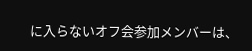に入らないオフ会参加メンバーは、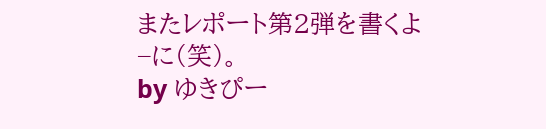またレポート第2弾を書くよ−に(笑)。
by ゆきぴー